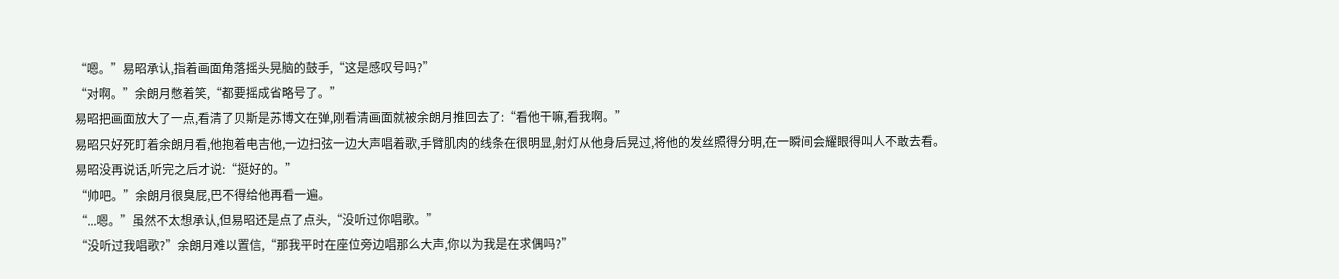“嗯。”易昭承认,指着画面角落摇头晃脑的鼓手,“这是感叹号吗?”
“对啊。”余朗月憋着笑,“都要摇成省略号了。”
易昭把画面放大了一点,看清了贝斯是苏博文在弹,刚看清画面就被余朗月推回去了:“看他干嘛,看我啊。”
易昭只好死盯着余朗月看,他抱着电吉他,一边扫弦一边大声唱着歌,手臂肌肉的线条在很明显,射灯从他身后晃过,将他的发丝照得分明,在一瞬间会耀眼得叫人不敢去看。
易昭没再说话,听完之后才说:“挺好的。”
“帅吧。”余朗月很臭屁,巴不得给他再看一遍。
“...嗯。”虽然不太想承认,但易昭还是点了点头,“没听过你唱歌。”
“没听过我唱歌?”余朗月难以置信,“那我平时在座位旁边唱那么大声,你以为我是在求偶吗?”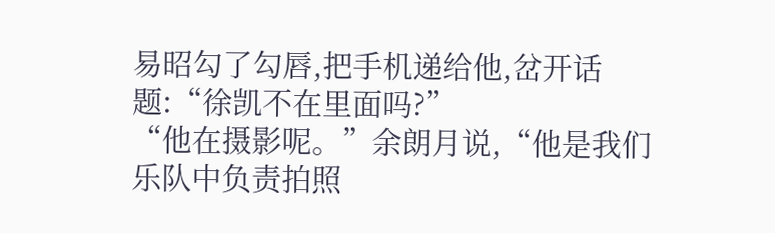易昭勾了勾唇,把手机递给他,岔开话题:“徐凯不在里面吗?”
“他在摄影呢。”余朗月说,“他是我们乐队中负责拍照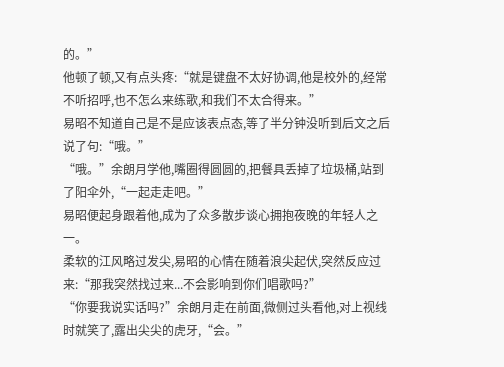的。”
他顿了顿,又有点头疼:“就是键盘不太好协调,他是校外的,经常不听招呼,也不怎么来练歌,和我们不太合得来。”
易昭不知道自己是不是应该表点态,等了半分钟没听到后文之后说了句:“哦。”
“哦。”余朗月学他,嘴圈得圆圆的,把餐具丢掉了垃圾桶,站到了阳伞外,“一起走走吧。”
易昭便起身跟着他,成为了众多散步谈心拥抱夜晚的年轻人之一。
柔软的江风略过发尖,易昭的心情在随着浪尖起伏,突然反应过来:“那我突然找过来...不会影响到你们唱歌吗?”
“你要我说实话吗?”余朗月走在前面,微侧过头看他,对上视线时就笑了,露出尖尖的虎牙,“会。”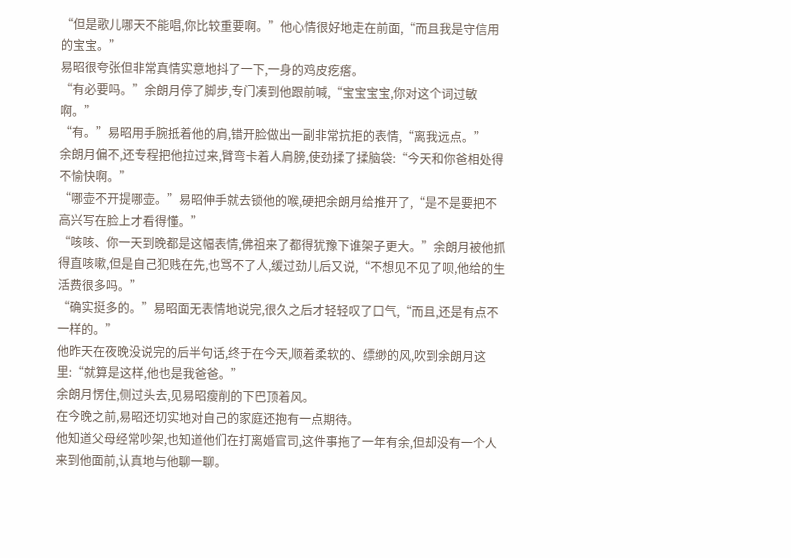“但是歌儿哪天不能唱,你比较重要啊。”他心情很好地走在前面,“而且我是守信用的宝宝。”
易昭很夸张但非常真情实意地抖了一下,一身的鸡皮疙瘩。
“有必要吗。”余朗月停了脚步,专门凑到他跟前喊,“宝宝宝宝,你对这个词过敏啊。”
“有。”易昭用手腕抵着他的肩,错开脸做出一副非常抗拒的表情,“离我远点。”
余朗月偏不,还专程把他拉过来,臂弯卡着人肩膀,使劲揉了揉脑袋:“今天和你爸相处得不愉快啊。”
“哪壶不开提哪壶。”易昭伸手就去锁他的喉,硬把余朗月给推开了,“是不是要把不高兴写在脸上才看得懂。”
“咳咳、你一天到晚都是这幅表情,佛祖来了都得犹豫下谁架子更大。”余朗月被他抓得直咳嗽,但是自己犯贱在先,也骂不了人,缓过劲儿后又说,“不想见不见了呗,他给的生活费很多吗。”
“确实挺多的。”易昭面无表情地说完,很久之后才轻轻叹了口气,“而且,还是有点不一样的。”
他昨天在夜晚没说完的后半句话,终于在今天,顺着柔软的、缥缈的风,吹到余朗月这里:“就算是这样,他也是我爸爸。”
余朗月愣住,侧过头去,见易昭瘦削的下巴顶着风。
在今晚之前,易昭还切实地对自己的家庭还抱有一点期待。
他知道父母经常吵架,也知道他们在打离婚官司,这件事拖了一年有余,但却没有一个人来到他面前,认真地与他聊一聊。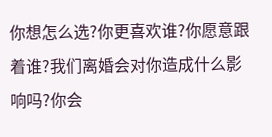你想怎么选?你更喜欢谁?你愿意跟着谁?我们离婚会对你造成什么影响吗?你会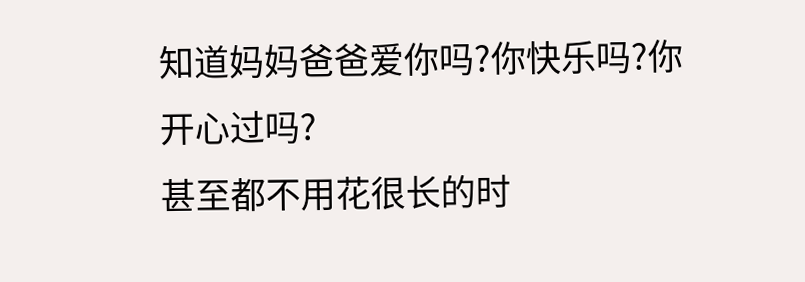知道妈妈爸爸爱你吗?你快乐吗?你开心过吗?
甚至都不用花很长的时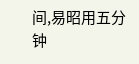间,易昭用五分钟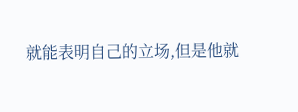就能表明自己的立场,但是他就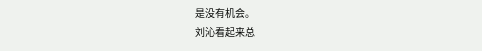是没有机会。
刘沁看起来总